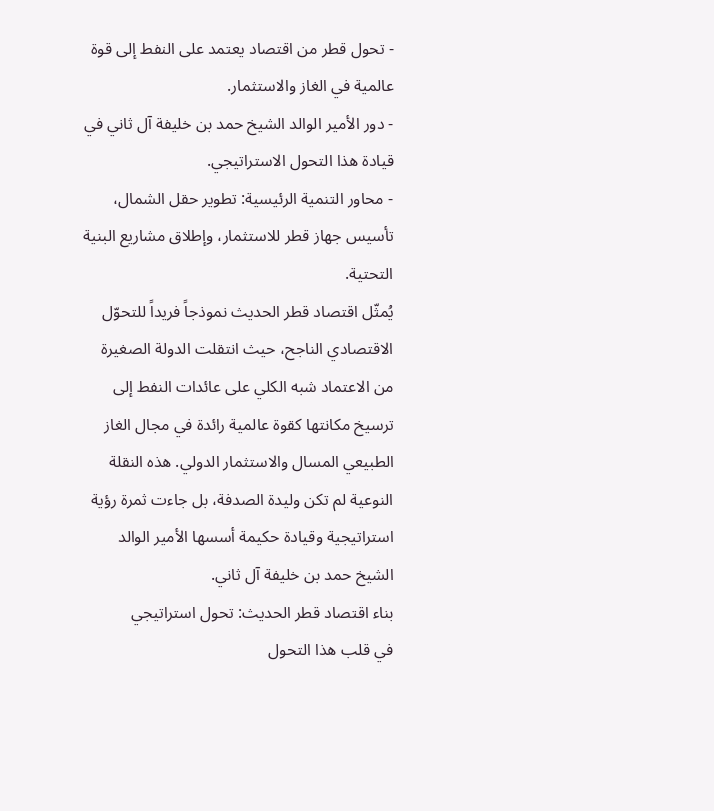- تحول قطر من اقتصاد يعتمد على النفط إلى قوة عالمية في الغاز والاستثمار.
- دور الأمير الوالد الشيخ حمد بن خليفة آل ثاني في قيادة هذا التحول الاستراتيجي.
- محاور التنمية الرئيسية: تطوير حقل الشمال، تأسيس جهاز قطر للاستثمار، وإطلاق مشاريع البنية التحتية.
يُمثّل اقتصاد قطر الحديث نموذجاً فريداً للتحوّل الاقتصادي الناجح، حيث انتقلت الدولة الصغيرة من الاعتماد شبه الكلي على عائدات النفط إلى ترسيخ مكانتها كقوة عالمية رائدة في مجال الغاز الطبيعي المسال والاستثمار الدولي. هذه النقلة النوعية لم تكن وليدة الصدفة، بل جاءت ثمرة رؤية استراتيجية وقيادة حكيمة أسسها الأمير الوالد الشيخ حمد بن خليفة آل ثاني.
بناء اقتصاد قطر الحديث: تحول استراتيجي
في قلب هذا التحول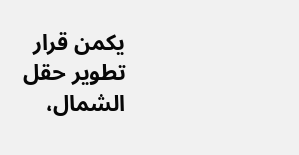يكمن قرار تطوير حقل الشمال،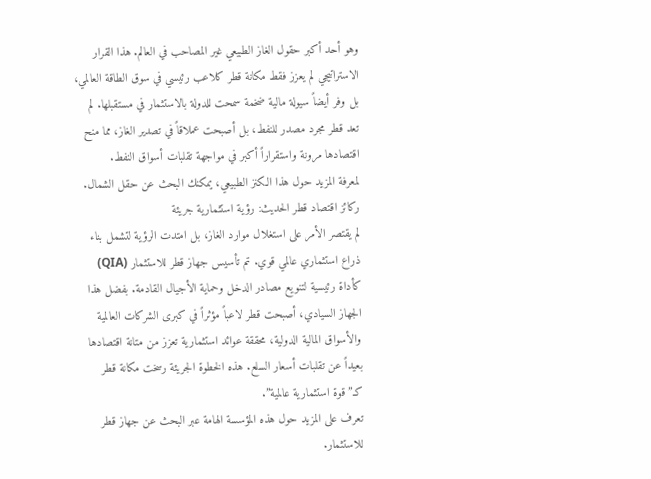وهو أحد أكبر حقول الغاز الطبيعي غير المصاحب في العالم. هذا القرار الاستراتيجي لم يعزز فقط مكانة قطر كلاعب رئيسي في سوق الطاقة العالمي، بل وفر أيضاً سيولة مالية ضخمة سمحت للدولة بالاستثمار في مستقبلها. لم تعد قطر مجرد مصدر للنفط، بل أصبحت عملاقاً في تصدير الغاز، مما منح اقتصادها مرونة واستقراراً أكبر في مواجهة تقلبات أسواق النفط.
لمعرفة المزيد حول هذا الكنز الطبيعي، يمكنك البحث عن حقل الشمال.
ركائز اقتصاد قطر الحديث: رؤية استثمارية جريئة
لم يقتصر الأمر على استغلال موارد الغاز، بل امتدت الرؤية لتشمل بناء ذراع استثماري عالمي قوي. تم تأسيس جهاز قطر للاستثمار (QIA) كأداة رئيسية لتنويع مصادر الدخل وحماية الأجيال القادمة. بفضل هذا الجهاز السيادي، أصبحت قطر لاعباً مؤثراً في كبرى الشركات العالمية والأسواق المالية الدولية، محققة عوائد استثمارية تعزز من متانة اقتصادها بعيداً عن تقلبات أسعار السلع. هذه الخطوة الجريئة رسخت مكانة قطر كـ”قوة استثمارية عالمية”.
تعرف على المزيد حول هذه المؤسسة الهامة عبر البحث عن جهاز قطر للاستثمار.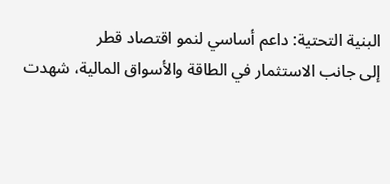البنية التحتية: داعم أساسي لنمو اقتصاد قطر
إلى جانب الاستثمار في الطاقة والأسواق المالية، شهدت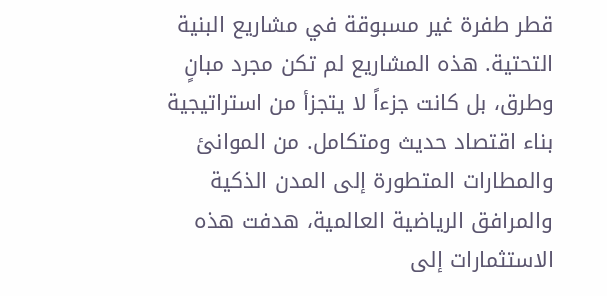قطر طفرة غير مسبوقة في مشاريع البنية التحتية. هذه المشاريع لم تكن مجرد مبانٍ وطرق، بل كانت جزءاً لا يتجزأ من استراتيجية بناء اقتصاد حديث ومتكامل. من الموانئ والمطارات المتطورة إلى المدن الذكية والمرافق الرياضية العالمية، هدفت هذه الاستثمارات إلى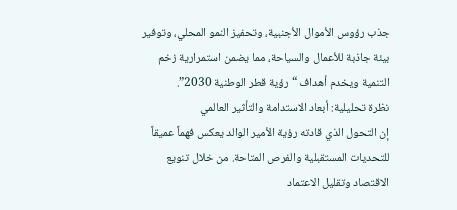جذب رؤوس الأموال الأجنبية، وتحفيز النمو المحلي، وتوفير بيئة جاذبة للأعمال والسياحة، مما يضمن استمرارية زخم التنمية ويخدم أهداف “رؤية قطر الوطنية 2030”.
نظرة تحليلية: أبعاد الاستدامة والتأثير العالمي
إن التحول الذي قادته رؤية الأمير الوالد يعكس فهماً عميقاً للتحديات المستقبلية والفرص المتاحة. من خلال تنويع الاقتصاد وتقليل الاعتماد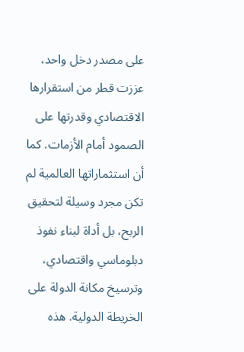على مصدر دخل واحد، عززت قطر من استقرارها الاقتصادي وقدرتها على الصمود أمام الأزمات. كما أن استثماراتها العالمية لم تكن مجرد وسيلة لتحقيق الربح، بل أداة لبناء نفوذ دبلوماسي واقتصادي، وترسيخ مكانة الدولة على الخريطة الدولية. هذه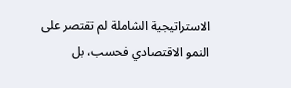الاستراتيجية الشاملة لم تقتصر على النمو الاقتصادي فحسب، بل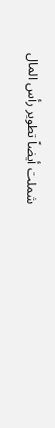شملت أيضاً تطوير رأس المال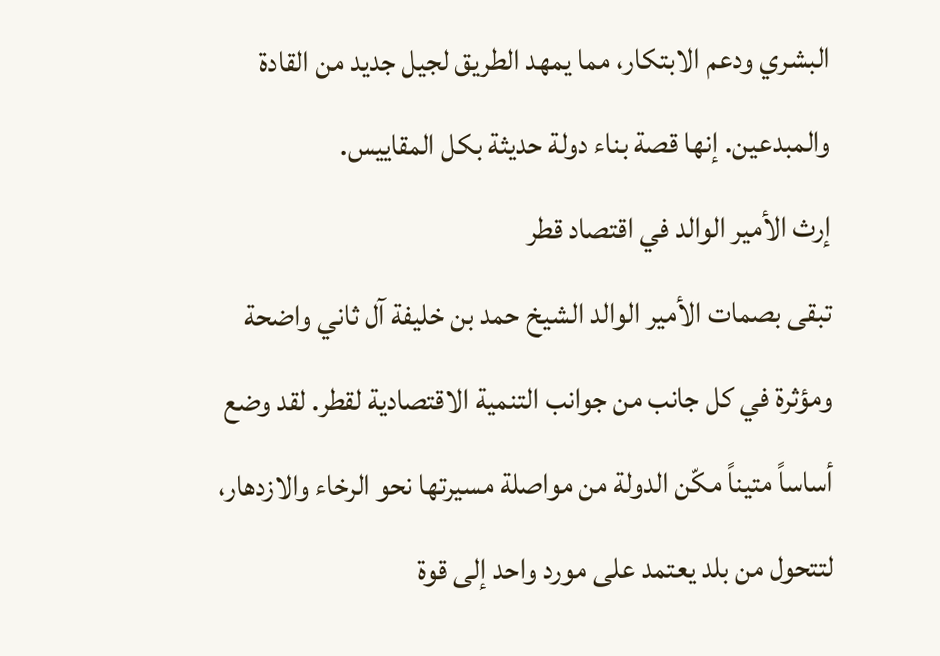البشري ودعم الابتكار، مما يمهد الطريق لجيل جديد من القادة والمبدعين. إنها قصة بناء دولة حديثة بكل المقاييس.
إرث الأمير الوالد في اقتصاد قطر
تبقى بصمات الأمير الوالد الشيخ حمد بن خليفة آل ثاني واضحة ومؤثرة في كل جانب من جوانب التنمية الاقتصادية لقطر. لقد وضع أساساً متيناً مكّن الدولة من مواصلة مسيرتها نحو الرخاء والازدهار، لتتحول من بلد يعتمد على مورد واحد إلى قوة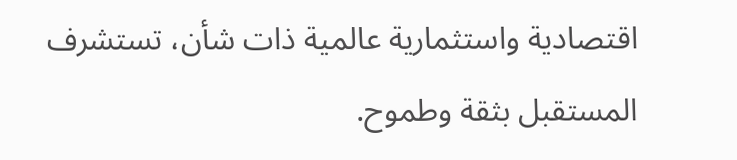اقتصادية واستثمارية عالمية ذات شأن، تستشرف المستقبل بثقة وطموح.